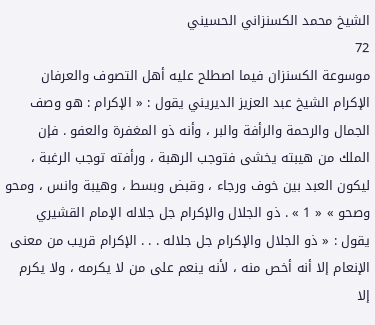الشيخ محمد الكسنزاني الحسيني
72
موسوعة الكسنزان فيما اصطلح عليه أهل التصوف والعرفان
الإكرام الشيخ عبد العزيز الديريني يقول : « الإكرام : هو وصف الجمال والرحمة والرأفة والبر ، وأنه ذو المغفرة والعفو . فإن الملك من هيبته يخشى فتوجب الرهبة ، ورأفته توجب الرغبة ، ليكون العبد بين خوف ورجاء ، وقبض وبسط ، وهيبة وانس ، ومحو وصحو » « 1 » . ذو الجلال والإكرام جل جلاله الإمام القشيري يقول : « ذو الجلال والإكرام جل جلاله . . . الإكرام قريب من معنى الإنعام إلا أنه أخص منه ، لأنه ينعم على من لا يكرمه ، ولا يكرم إلا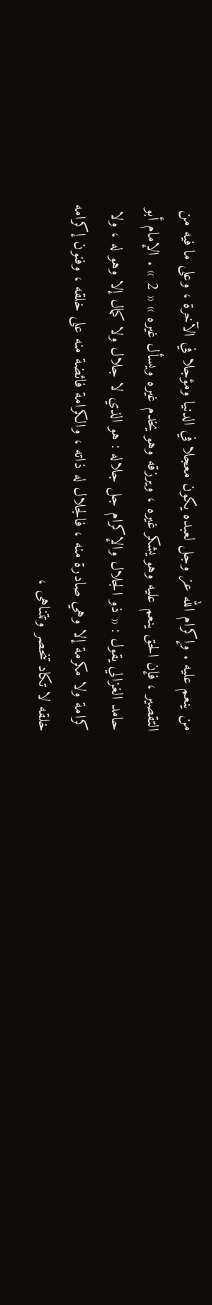من ينعم عليه . وإكرام الله عز وجل لعبده يكون معجلا في الدنيا ومؤجلا في الآخرة ، وعلى ما فيه من التقصير ، فإن الحق ينعم عليه وهو يشكر غيره ، ويرزقه وهو يخدم غيره ويسأل غيره » « 2 » . الإمام أبو حامد الغزالي يقول : « ذو الجلال والإكرام جل جلاله : هو الذي لا جلال ولا كمال إلا وهو له ، ولا كرامة ولا مكرمة إلا وهي صادرة منه ، فالجلال له ذاته ، والكرامة فائضة منه على خلقه ، وفنون إكرامه خلقه لا تكاد تنحصر وتتناهى ،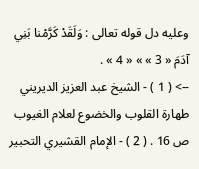وعليه دل قوله تعالى : وَلَقَدْ كَرَّمْنا بَنِي آدَمَ « 3 » » « 4 » .
--> ( 1 ) - الشيخ عبد العزيز الديريني طهارة القلوب والخضوع لعلام الغيوب ص 16 . ( 2 ) - الإمام القشيري التحبير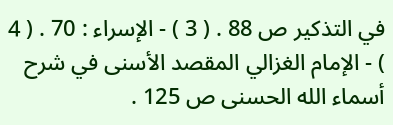في التذكير ص 88 . ( 3 ) - الإسراء : 70 . ( 4 ) - الإمام الغزالي المقصد الأسنى في شرح أسماء الله الحسنى ص 125 .